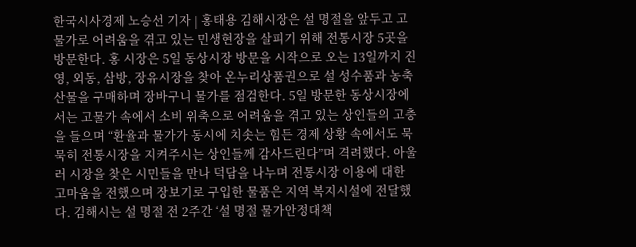한국시사경제 노승선 기자 | 홍태용 김해시장은 설 명절을 앞두고 고물가로 어려움을 겪고 있는 민생현장을 살피기 위해 전통시장 5곳을 방문한다. 홍 시장은 5일 동상시장 방문을 시작으로 오는 13일까지 진영, 외동, 삼방, 장유시장을 찾아 온누리상품권으로 설 성수품과 농축산물을 구매하며 장바구니 물가를 점검한다. 5일 방문한 동상시장에서는 고물가 속에서 소비 위축으로 어려움을 겪고 있는 상인들의 고충을 들으며 “환율과 물가가 동시에 치솟는 힘든 경제 상황 속에서도 묵묵히 전통시장을 지켜주시는 상인들께 감사드린다”며 격려했다. 아울러 시장을 찾은 시민들을 만나 덕담을 나누며 전통시장 이용에 대한 고마움을 전했으며 장보기로 구입한 물품은 지역 복지시설에 전달했다. 김해시는 설 명절 전 2주간 ‘설 명절 물가안정대책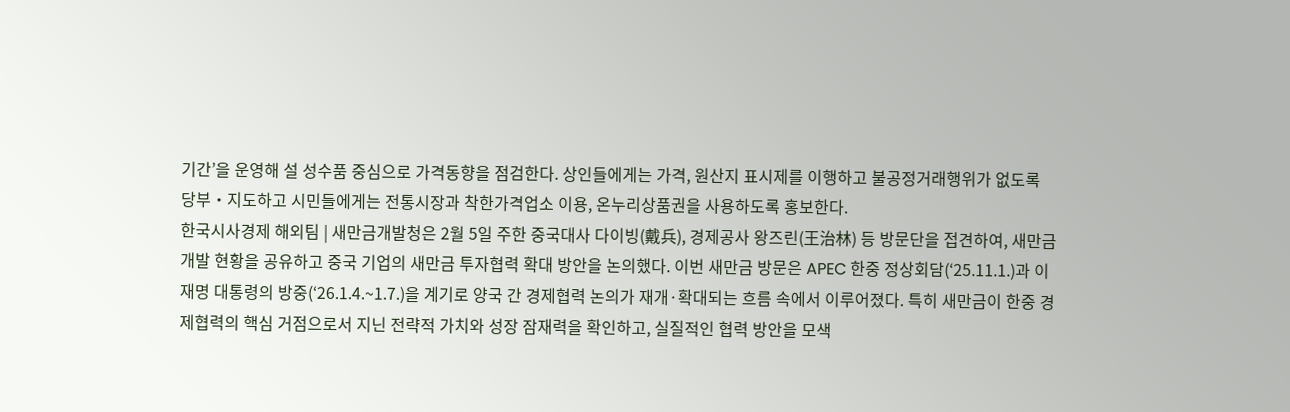기간’을 운영해 설 성수품 중심으로 가격동향을 점검한다. 상인들에게는 가격, 원산지 표시제를 이행하고 불공정거래행위가 없도록 당부・지도하고 시민들에게는 전통시장과 착한가격업소 이용, 온누리상품권을 사용하도록 홍보한다.
한국시사경제 해외팀 | 새만금개발청은 2월 5일 주한 중국대사 다이빙(戴兵), 경제공사 왕즈린(王治林) 등 방문단을 접견하여, 새만금 개발 현황을 공유하고 중국 기업의 새만금 투자협력 확대 방안을 논의했다. 이번 새만금 방문은 APEC 한중 정상회담(‘25.11.1.)과 이재명 대통령의 방중(‘26.1.4.~1.7.)을 계기로 양국 간 경제협력 논의가 재개·확대되는 흐름 속에서 이루어졌다. 특히 새만금이 한중 경제협력의 핵심 거점으로서 지닌 전략적 가치와 성장 잠재력을 확인하고, 실질적인 협력 방안을 모색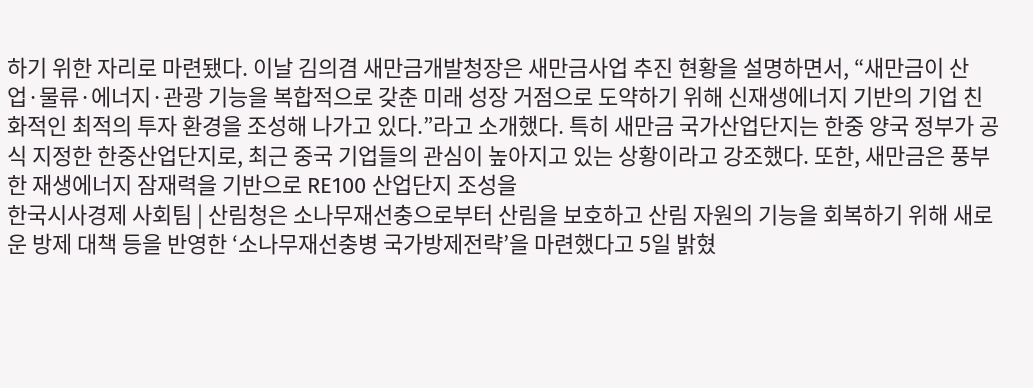하기 위한 자리로 마련됐다. 이날 김의겸 새만금개발청장은 새만금사업 추진 현황을 설명하면서, “새만금이 산업·물류·에너지·관광 기능을 복합적으로 갖춘 미래 성장 거점으로 도약하기 위해 신재생에너지 기반의 기업 친화적인 최적의 투자 환경을 조성해 나가고 있다.”라고 소개했다. 특히 새만금 국가산업단지는 한중 양국 정부가 공식 지정한 한중산업단지로, 최근 중국 기업들의 관심이 높아지고 있는 상황이라고 강조했다. 또한, 새만금은 풍부한 재생에너지 잠재력을 기반으로 RE100 산업단지 조성을
한국시사경제 사회팀 | 산림청은 소나무재선충으로부터 산림을 보호하고 산림 자원의 기능을 회복하기 위해 새로운 방제 대책 등을 반영한 ‘소나무재선충병 국가방제전략’을 마련했다고 5일 밝혔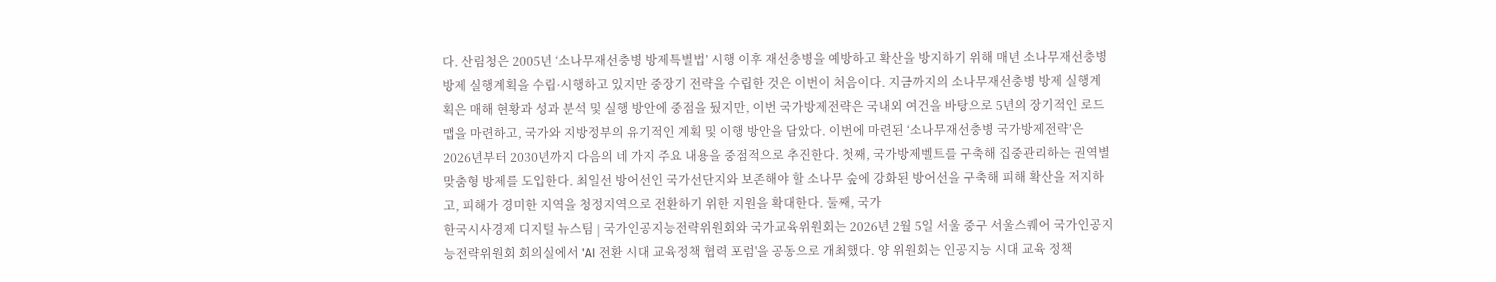다. 산림청은 2005년 ‘소나무재선충병 방제특별법’ 시행 이후 재선충병을 예방하고 확산을 방지하기 위해 매년 소나무재선충병 방제 실행계획을 수립·시행하고 있지만 중장기 전략을 수립한 것은 이번이 처음이다. 지금까지의 소나무재선충병 방제 실행계획은 매해 현황과 성과 분석 및 실행 방안에 중점을 뒀지만, 이번 국가방제전략은 국내외 여건을 바탕으로 5년의 장기적인 로드맵을 마련하고, 국가와 지방정부의 유기적인 계획 및 이행 방안을 담았다. 이번에 마련된 ‘소나무재선충병 국가방제전략’은 2026년부터 2030년까지 다음의 네 가지 주요 내용을 중점적으로 추진한다. 첫째, 국가방제벨트를 구축해 집중관리하는 권역별 맞춤형 방제를 도입한다. 최일선 방어선인 국가선단지와 보존해야 할 소나무 숲에 강화된 방어선을 구축해 피해 확산을 저지하고, 피해가 경미한 지역을 청정지역으로 전환하기 위한 지원을 확대한다. 둘째, 국가
한국시사경제 디지털 뉴스팀 | 국가인공지능전략위원회와 국가교육위원회는 2026년 2월 5일 서울 중구 서울스퀘어 국가인공지능전략위원회 회의실에서 'AI 전환 시대 교육정책 협력 포럼'을 공동으로 개최했다. 양 위원회는 인공지능 시대 교육 정책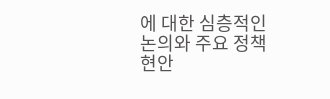에 대한 심층적인 논의와 주요 정책 현안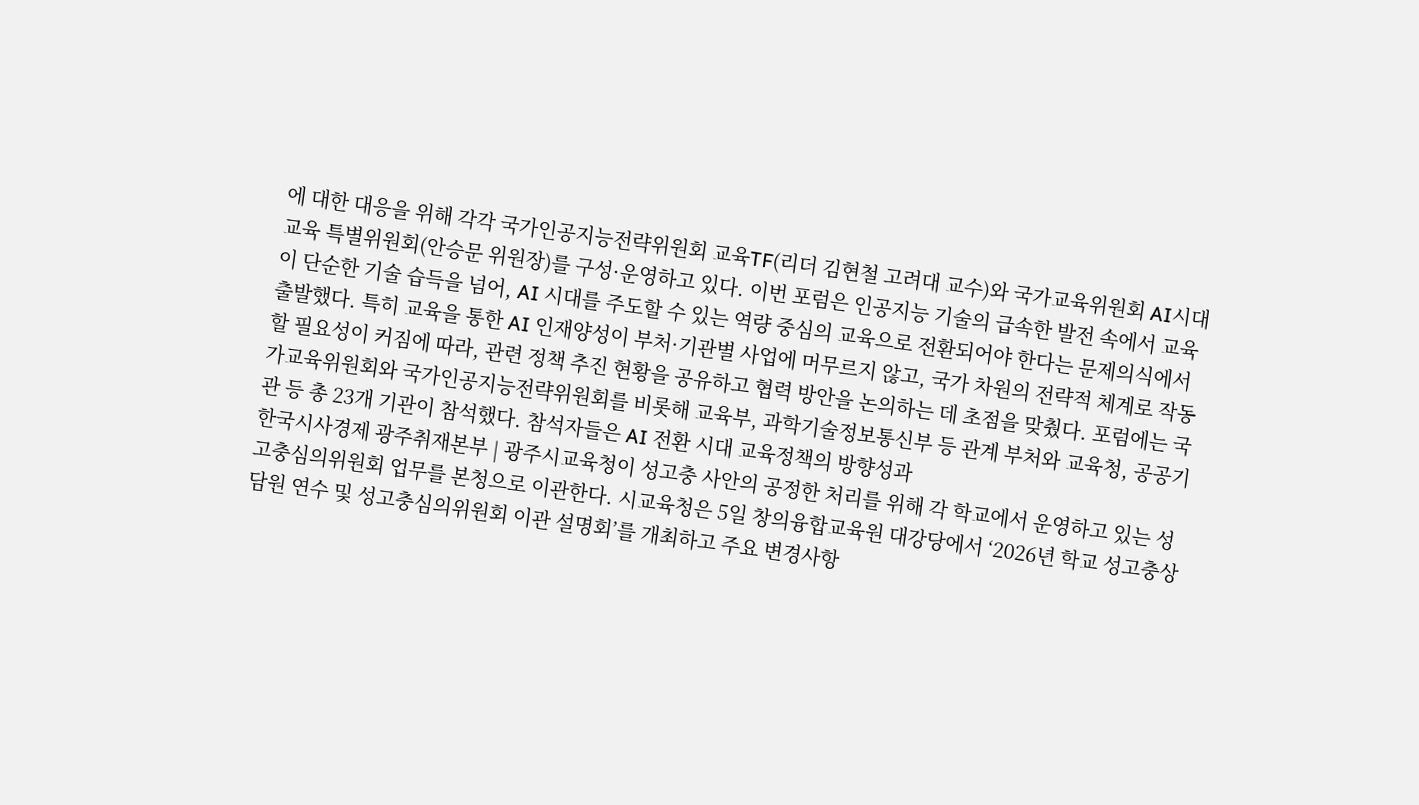에 대한 대응을 위해 각각 국가인공지능전략위원회 교육TF(리더 김현철 고려대 교수)와 국가교육위원회 AI시대 교육 특별위원회(안승문 위원장)를 구성·운영하고 있다. 이번 포럼은 인공지능 기술의 급속한 발전 속에서 교육이 단순한 기술 습득을 넘어, AI 시대를 주도할 수 있는 역량 중심의 교육으로 전환되어야 한다는 문제의식에서 출발했다. 특히 교육을 통한 AI 인재양성이 부처·기관별 사업에 머무르지 않고, 국가 차원의 전략적 체계로 작동할 필요성이 커짐에 따라, 관련 정책 추진 현황을 공유하고 협력 방안을 논의하는 데 초점을 맞췄다. 포럼에는 국가교육위원회와 국가인공지능전략위원회를 비롯해 교육부, 과학기술정보통신부 등 관계 부처와 교육청, 공공기관 등 총 23개 기관이 참석했다. 참석자들은 AI 전환 시대 교육정책의 방향성과
한국시사경제 광주취재본부 | 광주시교육청이 성고충 사안의 공정한 처리를 위해 각 학교에서 운영하고 있는 성고충심의위원회 업무를 본청으로 이관한다. 시교육청은 5일 창의융합교육원 대강당에서 ‘2026년 학교 성고충상담원 연수 및 성고충심의위원회 이관 설명회’를 개최하고 주요 변경사항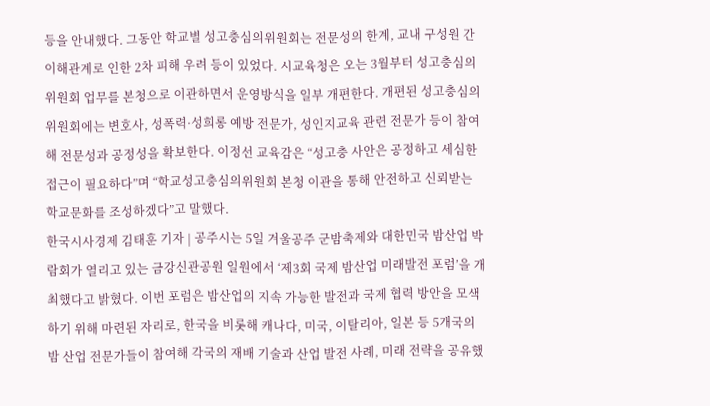등을 안내했다. 그동안 학교별 성고충심의위원회는 전문성의 한계, 교내 구성원 간 이해관계로 인한 2차 피해 우려 등이 있었다. 시교육청은 오는 3월부터 성고충심의위원회 업무를 본청으로 이관하면서 운영방식을 일부 개편한다. 개편된 성고충심의위원회에는 변호사, 성폭력·성희롱 예방 전문가, 성인지교육 관련 전문가 등이 참여해 전문성과 공정성을 확보한다. 이정선 교육감은 “성고충 사안은 공정하고 세심한 접근이 필요하다”며 “학교성고충심의위원회 본청 이관을 통해 안전하고 신뢰받는 학교문화를 조성하겠다”고 말했다.
한국시사경제 김태훈 기자 | 공주시는 5일 겨울공주 군밤축제와 대한민국 밤산업 박람회가 열리고 있는 금강신관공원 일원에서 ‘제3회 국제 밤산업 미래발전 포럼’을 개최했다고 밝혔다. 이번 포럼은 밤산업의 지속 가능한 발전과 국제 협력 방안을 모색하기 위해 마련된 자리로, 한국을 비롯해 캐나다, 미국, 이탈리아, 일본 등 5개국의 밤 산업 전문가들이 참여해 각국의 재배 기술과 산업 발전 사례, 미래 전략을 공유했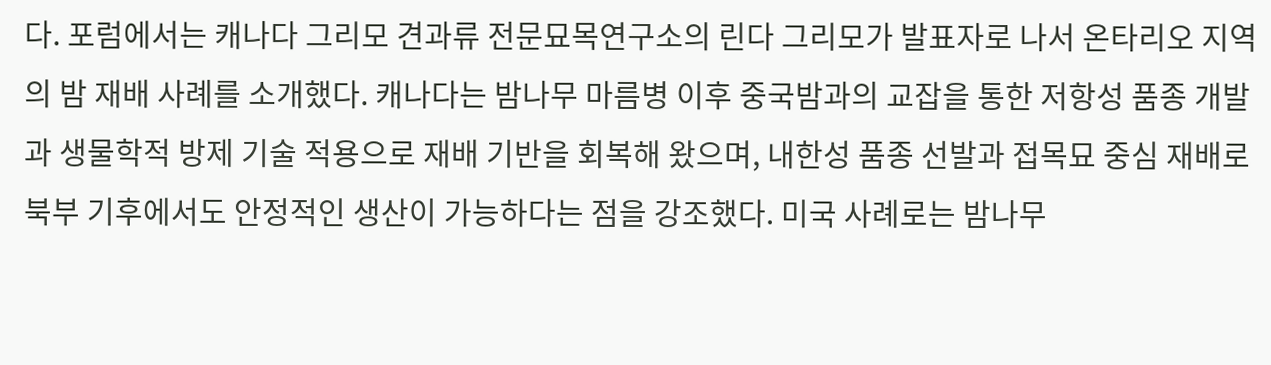다. 포럼에서는 캐나다 그리모 견과류 전문묘목연구소의 린다 그리모가 발표자로 나서 온타리오 지역의 밤 재배 사례를 소개했다. 캐나다는 밤나무 마름병 이후 중국밤과의 교잡을 통한 저항성 품종 개발과 생물학적 방제 기술 적용으로 재배 기반을 회복해 왔으며, 내한성 품종 선발과 접목묘 중심 재배로 북부 기후에서도 안정적인 생산이 가능하다는 점을 강조했다. 미국 사례로는 밤나무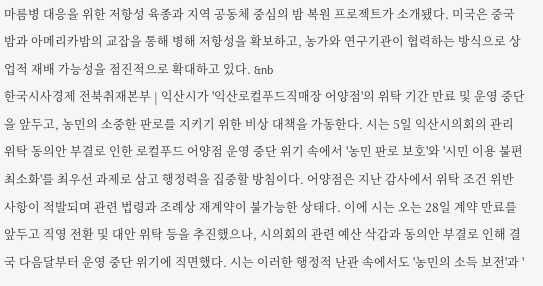마름병 대응을 위한 저항성 육종과 지역 공동체 중심의 밤 복원 프로젝트가 소개됐다. 미국은 중국밤과 아메리카밤의 교잡을 통해 병해 저항성을 확보하고, 농가와 연구기관이 협력하는 방식으로 상업적 재배 가능성을 점진적으로 확대하고 있다. &nb
한국시사경제 전북취재본부 | 익산시가 '익산로컬푸드직매장 어양점'의 위탁 기간 만료 및 운영 중단을 앞두고, 농민의 소중한 판로를 지키기 위한 비상 대책을 가동한다. 시는 5일 익산시의회의 관리위탁 동의안 부결로 인한 로컬푸드 어양점 운영 중단 위기 속에서 '농민 판로 보호'와 '시민 이용 불편 최소화'를 최우선 과제로 삼고 행정력을 집중할 방침이다. 어양점은 지난 감사에서 위탁 조건 위반 사항이 적발되며 관련 법령과 조례상 재계약이 불가능한 상태다. 이에 시는 오는 28일 계약 만료를 앞두고 직영 전환 및 대안 위탁 등을 추진했으나, 시의회의 관련 예산 삭감과 동의안 부결로 인해 결국 다음달부터 운영 중단 위기에 직면했다. 시는 이러한 행정적 난관 속에서도 '농민의 소득 보전'과 '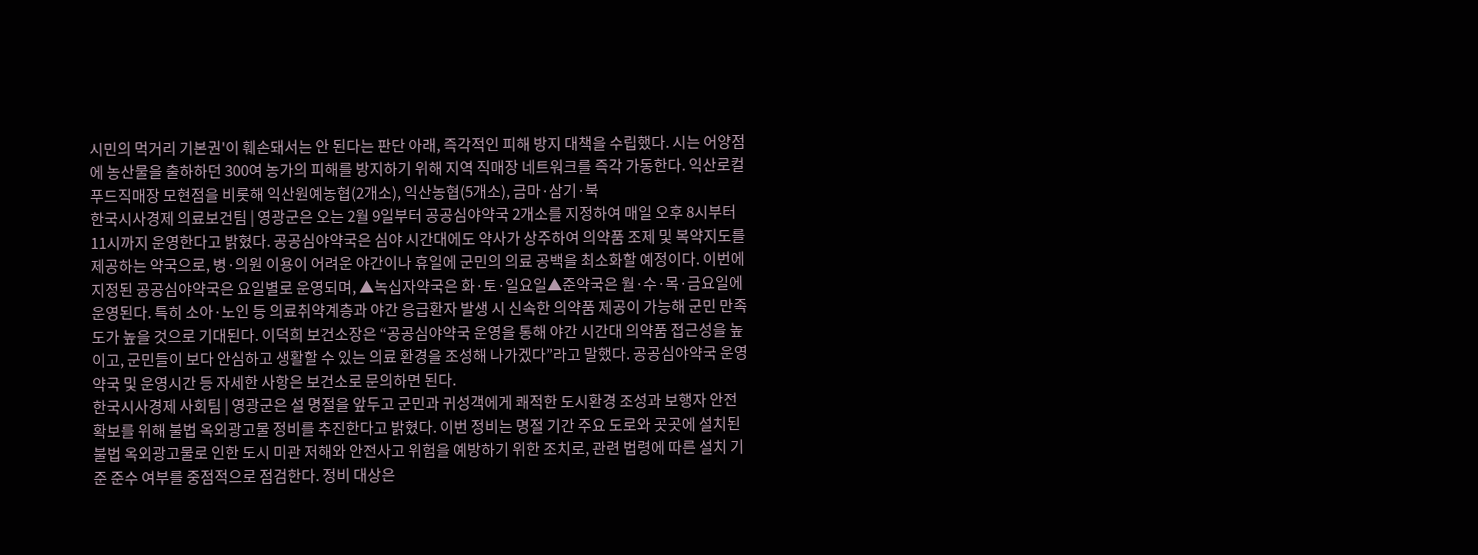시민의 먹거리 기본권'이 훼손돼서는 안 된다는 판단 아래, 즉각적인 피해 방지 대책을 수립했다. 시는 어양점에 농산물을 출하하던 300여 농가의 피해를 방지하기 위해 지역 직매장 네트워크를 즉각 가동한다. 익산로컬푸드직매장 모현점을 비롯해 익산원예농협(2개소), 익산농협(5개소), 금마·삼기·북
한국시사경제 의료보건팀 | 영광군은 오는 2월 9일부터 공공심야약국 2개소를 지정하여 매일 오후 8시부터 11시까지 운영한다고 밝혔다. 공공심야약국은 심야 시간대에도 약사가 상주하여 의약품 조제 및 복약지도를 제공하는 약국으로, 병·의원 이용이 어려운 야간이나 휴일에 군민의 의료 공백을 최소화할 예정이다. 이번에 지정된 공공심야약국은 요일별로 운영되며, ▲녹십자약국은 화·토·일요일▲준약국은 월·수·목·금요일에 운영된다. 특히 소아·노인 등 의료취약계층과 야간 응급환자 발생 시 신속한 의약품 제공이 가능해 군민 만족도가 높을 것으로 기대된다. 이덕희 보건소장은 “공공심야약국 운영을 통해 야간 시간대 의약품 접근성을 높이고, 군민들이 보다 안심하고 생활할 수 있는 의료 환경을 조성해 나가겠다”라고 말했다. 공공심야약국 운영 약국 및 운영시간 등 자세한 사항은 보건소로 문의하면 된다.
한국시사경제 사회팀 | 영광군은 설 명절을 앞두고 군민과 귀성객에게 쾌적한 도시환경 조성과 보행자 안전 확보를 위해 불법 옥외광고물 정비를 추진한다고 밝혔다. 이번 정비는 명절 기간 주요 도로와 곳곳에 설치된 불법 옥외광고물로 인한 도시 미관 저해와 안전사고 위험을 예방하기 위한 조치로, 관련 법령에 따른 설치 기준 준수 여부를 중점적으로 점검한다. 정비 대상은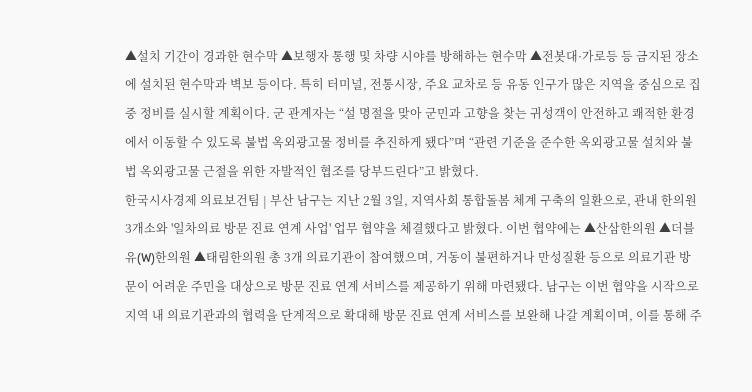▲설치 기간이 경과한 현수막 ▲보행자 통행 및 차량 시야를 방해하는 현수막 ▲전봇대·가로등 등 금지된 장소에 설치된 현수막과 벽보 등이다. 특히 터미널, 전통시장, 주요 교차로 등 유동 인구가 많은 지역을 중심으로 집중 정비를 실시할 계획이다. 군 관계자는 “설 명절을 맞아 군민과 고향을 찾는 귀성객이 안전하고 쾌적한 환경에서 이동할 수 있도록 불법 옥외광고물 정비를 추진하게 됐다”며 “관련 기준을 준수한 옥외광고물 설치와 불법 옥외광고물 근절을 위한 자발적인 협조를 당부드린다”고 밝혔다.
한국시사경제 의료보건팀 | 부산 남구는 지난 2월 3일, 지역사회 통합돌봄 체계 구축의 일환으로, 관내 한의원 3개소와 '일차의료 방문 진료 연계 사업' 업무 협약을 체결했다고 밝혔다. 이번 협약에는 ▲산삼한의원 ▲더블유(W)한의원 ▲태림한의원 총 3개 의료기관이 참여했으며, 거동이 불편하거나 만성질환 등으로 의료기관 방문이 어려운 주민을 대상으로 방문 진료 연계 서비스를 제공하기 위해 마련됐다. 남구는 이번 협약을 시작으로 지역 내 의료기관과의 협력을 단계적으로 확대해 방문 진료 연계 서비스를 보완해 나갈 계획이며, 이를 통해 주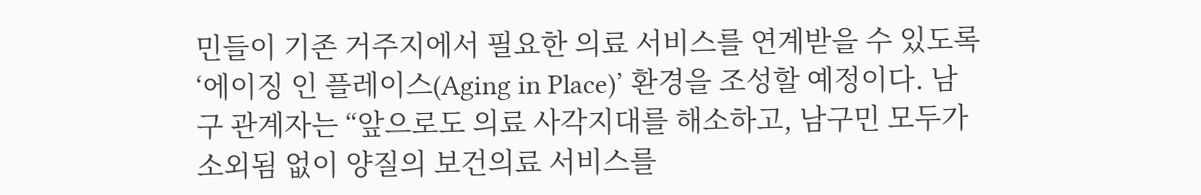민들이 기존 거주지에서 필요한 의료 서비스를 연계받을 수 있도록 ‘에이징 인 플레이스(Aging in Place)’ 환경을 조성할 예정이다. 남구 관계자는 “앞으로도 의료 사각지대를 해소하고, 남구민 모두가 소외됨 없이 양질의 보건의료 서비스를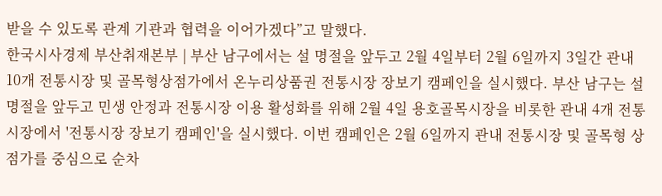받을 수 있도록 관계 기관과 협력을 이어가겠다”고 말했다.
한국시사경제 부산취재본부 | 부산 남구에서는 설 명절을 앞두고 2월 4일부터 2월 6일까지 3일간 관내 10개 전통시장 및 골목형상점가에서 온누리상품권 전통시장 장보기 캠페인을 실시했다. 부산 남구는 설 명절을 앞두고 민생 안정과 전통시장 이용 활성화를 위해 2월 4일 용호골목시장을 비롯한 관내 4개 전통시장에서 '전통시장 장보기 캠페인'을 실시했다. 이번 캠페인은 2월 6일까지 관내 전통시장 및 골목형 상점가를 중심으로 순차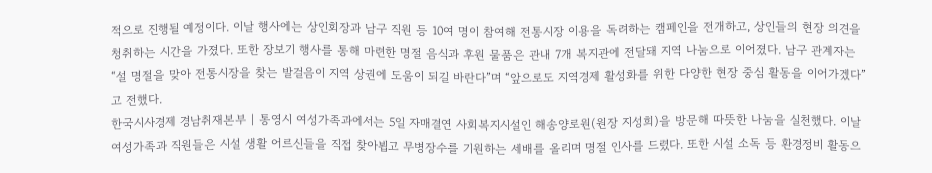적으로 진행될 예정이다. 이날 행사에는 상인회장과 남구 직원 등 10여 명이 참여해 전통시장 이용을 독려하는 캠페인을 전개하고, 상인들의 현장 의견을 청취하는 시간을 가졌다. 또한 장보기 행사를 통해 마련한 명절 음식과 후원 물품은 관내 7개 복지관에 전달돼 지역 나눔으로 이어졌다. 남구 관계자는 “설 명절을 맞아 전통시장을 찾는 발걸음이 지역 상권에 도움이 되길 바란다”며 “앞으로도 지역경제 활성화를 위한 다양한 현장 중심 활동을 이어가겠다”고 전했다.
한국시사경제 경남취재본부 | 통영시 여성가족과에서는 5일 자매결연 사회복지시설인 해송양로원(원장 지성희)을 방문해 따뜻한 나눔을 실천했다. 이날 여성가족과 직원들은 시설 생활 어르신들을 직접 찾아뵙고 무병장수를 기원하는 세배를 올리며 명절 인사를 드렸다. 또한 시설 소독 등 환경정비 활동으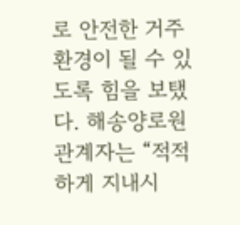로 안전한 거주 환경이 될 수 있도록 힘을 보탰다. 해송양로원 관계자는 “적적하게 지내시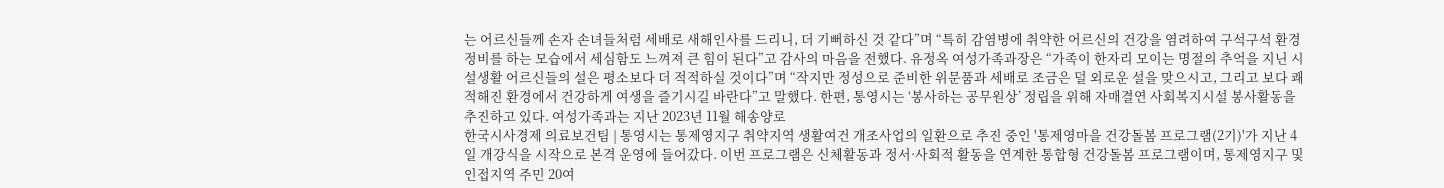는 어르신들께 손자 손녀들처럼 세배로 새해인사를 드리니, 더 기뻐하신 것 같다”며 “특히 감염병에 취약한 어르신의 건강을 염려하여 구석구석 환경정비를 하는 모습에서 세심함도 느껴져 큰 힘이 된다”고 감사의 마음을 전했다. 유정옥 여성가족과장은 “가족이 한자리 모이는 명절의 추억을 지닌 시설생활 어르신들의 설은 평소보다 더 적적하실 것이다”며 “작지만 정성으로 준비한 위문품과 세배로 조금은 덜 외로운 설을 맞으시고, 그리고 보다 쾌적해진 환경에서 건강하게 여생을 즐기시길 바란다”고 말했다. 한편, 통영시는 ‘봉사하는 공무원상’ 정립을 위해 자매결연 사회복지시설 봉사활동을 추진하고 있다. 여성가족과는 지난 2023년 11월 해송양로
한국시사경제 의료보건팀 | 통영시는 통제영지구 취약지역 생활여건 개조사업의 일환으로 추진 중인 '통제영마을 건강돌봄 프로그램(2기)'가 지난 4일 개강식을 시작으로 본격 운영에 들어갔다. 이번 프로그램은 신체활동과 정서·사회적 활동을 연계한 통합형 건강돌봄 프로그램이며, 통제영지구 및 인접지역 주민 20여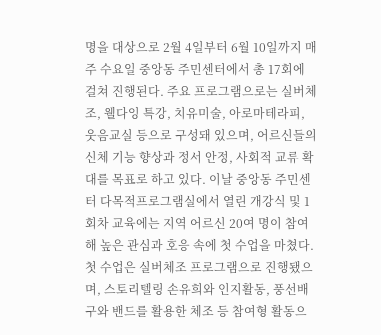명을 대상으로 2월 4일부터 6월 10일까지 매주 수요일 중앙동 주민센터에서 총 17회에 걸쳐 진행된다. 주요 프로그램으로는 실버체조, 웰다잉 특강, 치유미술, 아로마테라피, 웃음교실 등으로 구성돼 있으며, 어르신들의 신체 기능 향상과 정서 안정, 사회적 교류 확대를 목표로 하고 있다. 이날 중앙동 주민센터 다목적프로그램실에서 열린 개강식 및 1회차 교육에는 지역 어르신 20여 명이 참여해 높은 관심과 호응 속에 첫 수업을 마쳤다. 첫 수업은 실버체조 프로그램으로 진행됐으며, 스토리텔링 손유희와 인지활동, 풍선배구와 밴드를 활용한 체조 등 참여형 활동으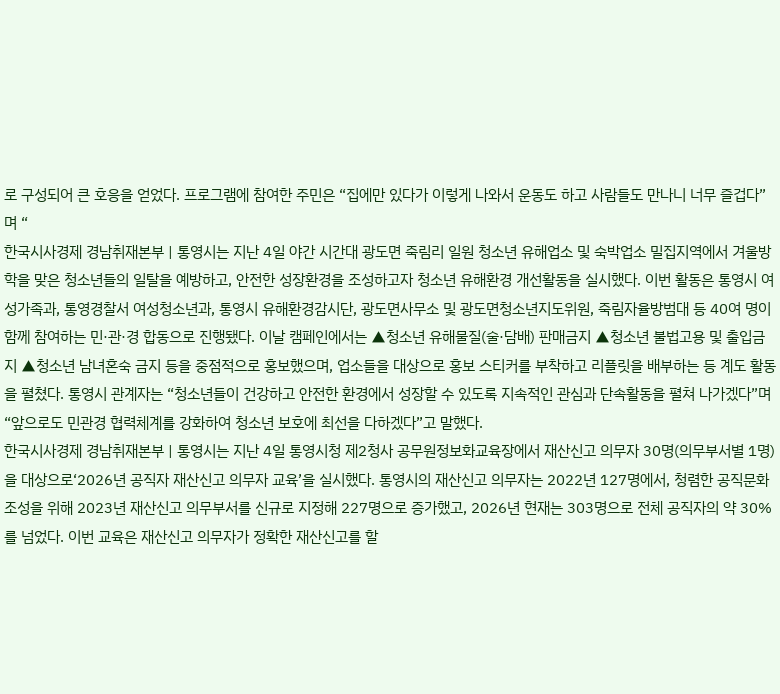로 구성되어 큰 호응을 얻었다. 프로그램에 참여한 주민은 “집에만 있다가 이렇게 나와서 운동도 하고 사람들도 만나니 너무 즐겁다”며 “
한국시사경제 경남취재본부 | 통영시는 지난 4일 야간 시간대 광도면 죽림리 일원 청소년 유해업소 및 숙박업소 밀집지역에서 겨울방학을 맞은 청소년들의 일탈을 예방하고, 안전한 성장환경을 조성하고자 청소년 유해환경 개선활동을 실시했다. 이번 활동은 통영시 여성가족과, 통영경찰서 여성청소년과, 통영시 유해환경감시단, 광도면사무소 및 광도면청소년지도위원, 죽림자율방범대 등 40여 명이 함께 참여하는 민·관·경 합동으로 진행됐다. 이날 캠페인에서는 ▲청소년 유해물질(술·담배) 판매금지 ▲청소년 불법고용 및 출입금지 ▲청소년 남녀혼숙 금지 등을 중점적으로 홍보했으며, 업소들을 대상으로 홍보 스티커를 부착하고 리플릿을 배부하는 등 계도 활동을 펼쳤다. 통영시 관계자는 “청소년들이 건강하고 안전한 환경에서 성장할 수 있도록 지속적인 관심과 단속활동을 펼쳐 나가겠다”며 “앞으로도 민관경 협력체계를 강화하여 청소년 보호에 최선을 다하겠다”고 말했다.
한국시사경제 경남취재본부 | 통영시는 지난 4일 통영시청 제2청사 공무원정보화교육장에서 재산신고 의무자 30명(의무부서별 1명)을 대상으로‘2026년 공직자 재산신고 의무자 교육’을 실시했다. 통영시의 재산신고 의무자는 2022년 127명에서, 청렴한 공직문화 조성을 위해 2023년 재산신고 의무부서를 신규로 지정해 227명으로 증가했고, 2026년 현재는 303명으로 전체 공직자의 약 30%를 넘었다. 이번 교육은 재산신고 의무자가 정확한 재산신고를 할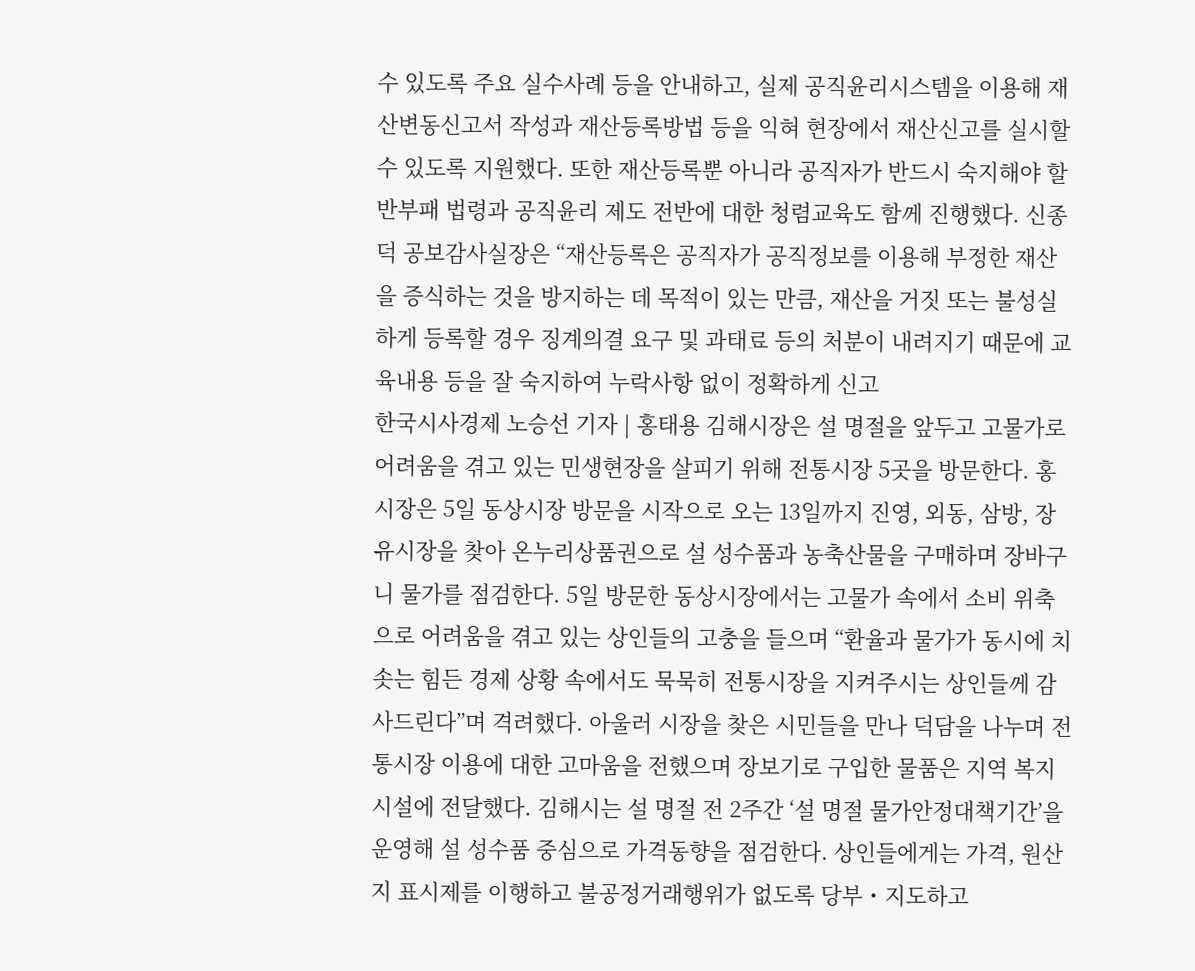수 있도록 주요 실수사례 등을 안내하고, 실제 공직윤리시스템을 이용해 재산변동신고서 작성과 재산등록방법 등을 익혀 현장에서 재산신고를 실시할 수 있도록 지원했다. 또한 재산등록뿐 아니라 공직자가 반드시 숙지해야 할 반부패 법령과 공직윤리 제도 전반에 대한 청렴교육도 함께 진행했다. 신종덕 공보감사실장은 “재산등록은 공직자가 공직정보를 이용해 부정한 재산을 증식하는 것을 방지하는 데 목적이 있는 만큼, 재산을 거짓 또는 불성실하게 등록할 경우 징계의결 요구 및 과태료 등의 처분이 내려지기 때문에 교육내용 등을 잘 숙지하여 누락사항 없이 정확하게 신고
한국시사경제 노승선 기자 | 홍태용 김해시장은 설 명절을 앞두고 고물가로 어려움을 겪고 있는 민생현장을 살피기 위해 전통시장 5곳을 방문한다. 홍 시장은 5일 동상시장 방문을 시작으로 오는 13일까지 진영, 외동, 삼방, 장유시장을 찾아 온누리상품권으로 설 성수품과 농축산물을 구매하며 장바구니 물가를 점검한다. 5일 방문한 동상시장에서는 고물가 속에서 소비 위축으로 어려움을 겪고 있는 상인들의 고충을 들으며 “환율과 물가가 동시에 치솟는 힘든 경제 상황 속에서도 묵묵히 전통시장을 지켜주시는 상인들께 감사드린다”며 격려했다. 아울러 시장을 찾은 시민들을 만나 덕담을 나누며 전통시장 이용에 대한 고마움을 전했으며 장보기로 구입한 물품은 지역 복지시설에 전달했다. 김해시는 설 명절 전 2주간 ‘설 명절 물가안정대책기간’을 운영해 설 성수품 중심으로 가격동향을 점검한다. 상인들에게는 가격, 원산지 표시제를 이행하고 불공정거래행위가 없도록 당부・지도하고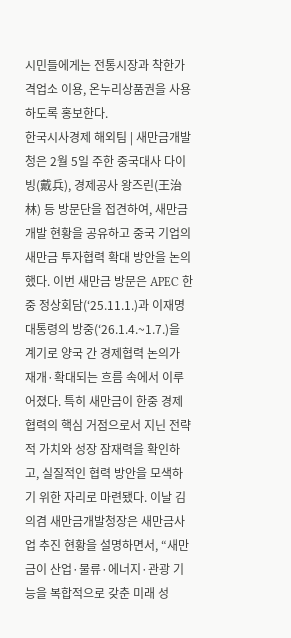시민들에게는 전통시장과 착한가격업소 이용, 온누리상품권을 사용하도록 홍보한다.
한국시사경제 해외팀 | 새만금개발청은 2월 5일 주한 중국대사 다이빙(戴兵), 경제공사 왕즈린(王治林) 등 방문단을 접견하여, 새만금 개발 현황을 공유하고 중국 기업의 새만금 투자협력 확대 방안을 논의했다. 이번 새만금 방문은 APEC 한중 정상회담(‘25.11.1.)과 이재명 대통령의 방중(‘26.1.4.~1.7.)을 계기로 양국 간 경제협력 논의가 재개·확대되는 흐름 속에서 이루어졌다. 특히 새만금이 한중 경제협력의 핵심 거점으로서 지닌 전략적 가치와 성장 잠재력을 확인하고, 실질적인 협력 방안을 모색하기 위한 자리로 마련됐다. 이날 김의겸 새만금개발청장은 새만금사업 추진 현황을 설명하면서, “새만금이 산업·물류·에너지·관광 기능을 복합적으로 갖춘 미래 성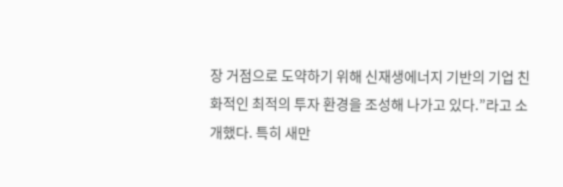장 거점으로 도약하기 위해 신재생에너지 기반의 기업 친화적인 최적의 투자 환경을 조성해 나가고 있다.”라고 소개했다. 특히 새만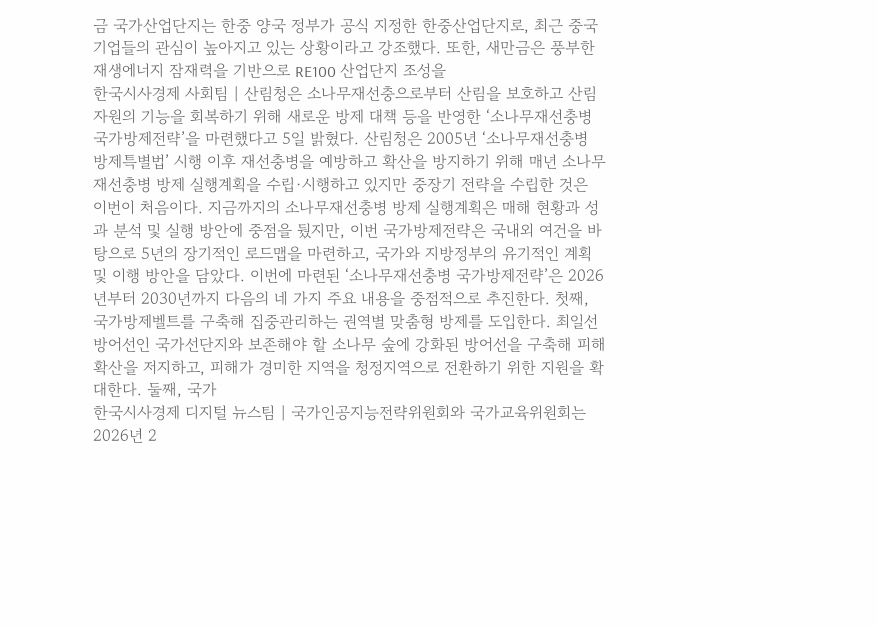금 국가산업단지는 한중 양국 정부가 공식 지정한 한중산업단지로, 최근 중국 기업들의 관심이 높아지고 있는 상황이라고 강조했다. 또한, 새만금은 풍부한 재생에너지 잠재력을 기반으로 RE100 산업단지 조성을
한국시사경제 사회팀 | 산림청은 소나무재선충으로부터 산림을 보호하고 산림 자원의 기능을 회복하기 위해 새로운 방제 대책 등을 반영한 ‘소나무재선충병 국가방제전략’을 마련했다고 5일 밝혔다. 산림청은 2005년 ‘소나무재선충병 방제특별법’ 시행 이후 재선충병을 예방하고 확산을 방지하기 위해 매년 소나무재선충병 방제 실행계획을 수립·시행하고 있지만 중장기 전략을 수립한 것은 이번이 처음이다. 지금까지의 소나무재선충병 방제 실행계획은 매해 현황과 성과 분석 및 실행 방안에 중점을 뒀지만, 이번 국가방제전략은 국내외 여건을 바탕으로 5년의 장기적인 로드맵을 마련하고, 국가와 지방정부의 유기적인 계획 및 이행 방안을 담았다. 이번에 마련된 ‘소나무재선충병 국가방제전략’은 2026년부터 2030년까지 다음의 네 가지 주요 내용을 중점적으로 추진한다. 첫째, 국가방제벨트를 구축해 집중관리하는 권역별 맞춤형 방제를 도입한다. 최일선 방어선인 국가선단지와 보존해야 할 소나무 숲에 강화된 방어선을 구축해 피해 확산을 저지하고, 피해가 경미한 지역을 청정지역으로 전환하기 위한 지원을 확대한다. 둘째, 국가
한국시사경제 디지털 뉴스팀 | 국가인공지능전략위원회와 국가교육위원회는 2026년 2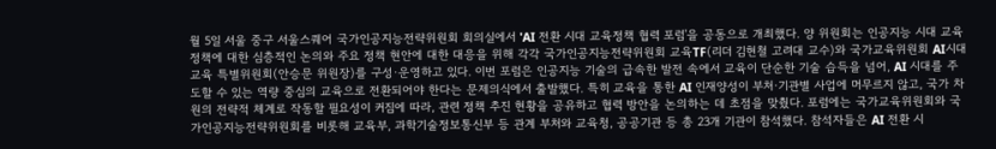월 5일 서울 중구 서울스퀘어 국가인공지능전략위원회 회의실에서 'AI 전환 시대 교육정책 협력 포럼'을 공동으로 개최했다. 양 위원회는 인공지능 시대 교육 정책에 대한 심층적인 논의와 주요 정책 현안에 대한 대응을 위해 각각 국가인공지능전략위원회 교육TF(리더 김현철 고려대 교수)와 국가교육위원회 AI시대 교육 특별위원회(안승문 위원장)를 구성·운영하고 있다. 이번 포럼은 인공지능 기술의 급속한 발전 속에서 교육이 단순한 기술 습득을 넘어, AI 시대를 주도할 수 있는 역량 중심의 교육으로 전환되어야 한다는 문제의식에서 출발했다. 특히 교육을 통한 AI 인재양성이 부처·기관별 사업에 머무르지 않고, 국가 차원의 전략적 체계로 작동할 필요성이 커짐에 따라, 관련 정책 추진 현황을 공유하고 협력 방안을 논의하는 데 초점을 맞췄다. 포럼에는 국가교육위원회와 국가인공지능전략위원회를 비롯해 교육부, 과학기술정보통신부 등 관계 부처와 교육청, 공공기관 등 총 23개 기관이 참석했다. 참석자들은 AI 전환 시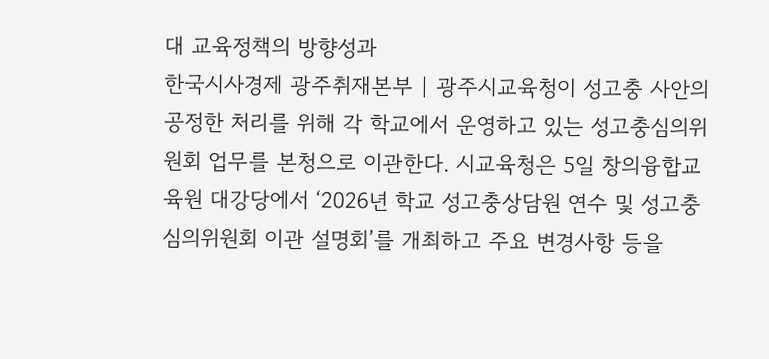대 교육정책의 방향성과
한국시사경제 광주취재본부 | 광주시교육청이 성고충 사안의 공정한 처리를 위해 각 학교에서 운영하고 있는 성고충심의위원회 업무를 본청으로 이관한다. 시교육청은 5일 창의융합교육원 대강당에서 ‘2026년 학교 성고충상담원 연수 및 성고충심의위원회 이관 설명회’를 개최하고 주요 변경사항 등을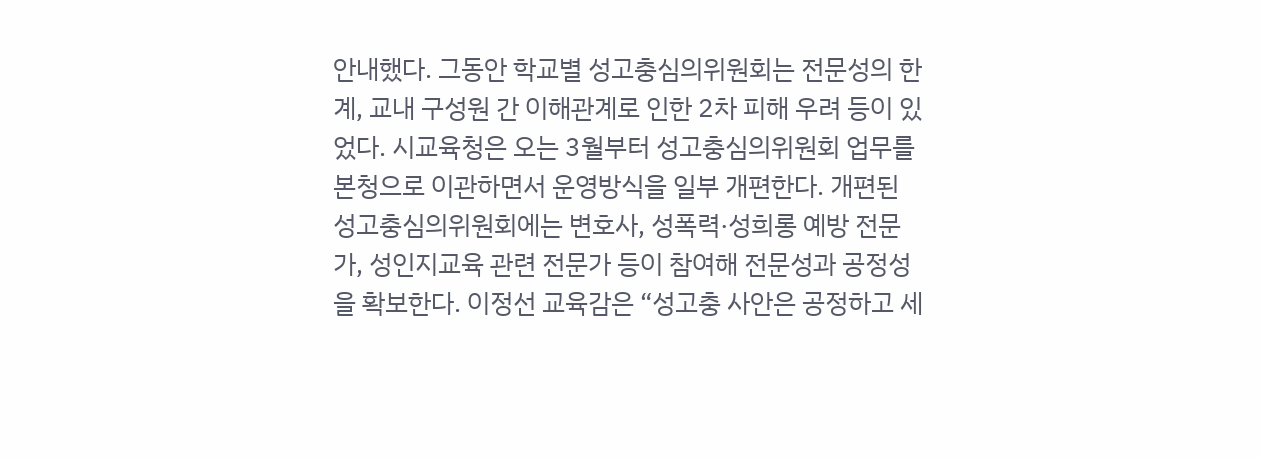안내했다. 그동안 학교별 성고충심의위원회는 전문성의 한계, 교내 구성원 간 이해관계로 인한 2차 피해 우려 등이 있었다. 시교육청은 오는 3월부터 성고충심의위원회 업무를 본청으로 이관하면서 운영방식을 일부 개편한다. 개편된 성고충심의위원회에는 변호사, 성폭력·성희롱 예방 전문가, 성인지교육 관련 전문가 등이 참여해 전문성과 공정성을 확보한다. 이정선 교육감은 “성고충 사안은 공정하고 세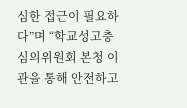심한 접근이 필요하다”며 “학교성고충심의위원회 본청 이관을 통해 안전하고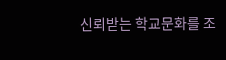신뢰받는 학교문화를 조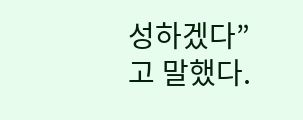성하겠다”고 말했다.